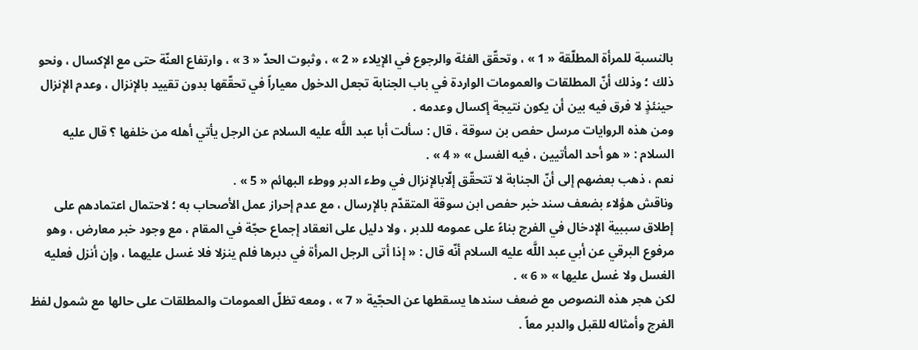بالنسبة للمرأة المطلّقة « 1 » ، وتحقّق الفئة والرجوع في الإيلاء « 2 » ، وثبوت الحدّ « 3 » ، وارتفاع العنّة حتى مع الإكسال ، ونحو ذلك ؛ وذلك أنّ المطلقات والعمومات الواردة في باب الجنابة تجعل الدخول معياراً في تحقّقها بدون تقييد بالإنزال ، وعدم الإنزال حينئذٍ لا فرق فيه بين أن يكون نتيجة إكسال وعدمه .
ومن هذه الروايات مرسل حفص بن سوقة ، قال : سألت أبا عبد اللَّه عليه السلام عن الرجل يأتي أهله من خلفها ؟ قال عليه السلام : « هو أحد المأتيين ، فيه الغسل » « 4 » .
نعم ، ذهب بعضهم إلى أنّ الجنابة لا تتحقّق إلّابالإنزال في وطء الدبر ووطء البهائم « 5 » .
وناقش هؤلاء بضعف سند خبر حفص ابن سوقة المتقدّم بالإرسال ، مع عدم إحراز عمل الأصحاب به ؛ لاحتمال اعتمادهم على إطلاق سببية الإدخال في الفرج بناءً على عمومه للدبر ، ولا دليل على انعقاد إجماع حجّة في المقام ، مع وجود خبر معارض ، وهو مرفوع البرقي عن أبي عبد اللَّه عليه السلام أنّه قال : « إذا أتى الرجل المرأة في دبرها فلم ينزلا فلا غسل عليهما ، وإن أنزل فعليه الغسل ولا غسل عليها » « 6 » .
لكن هجر هذه النصوص مع ضعف سندها يسقطها عن الحجّية « 7 » ، ومعه تظلّ العمومات والمطلقات على حالها مع شمول لفظ الفرج وأمثاله للقبل والدبر معاً .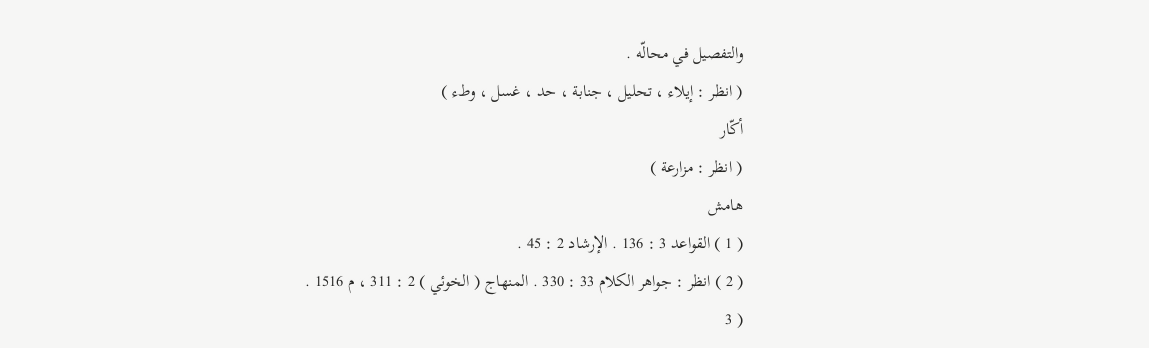والتفصيل في محالّه .
( انظر : إيلاء ، تحليل ، جنابة ، حد ، غسل ، وطء )
أكّار
( انظر : مزارعة )
هامش
( 1 ) القواعد 3 : 136 . الإرشاد 2 : 45 .
( 2 ) انظر : جواهر الكلام 33 : 330 . المنهاج ( الخوئي ) 2 : 311 ، م 1516 .
( 3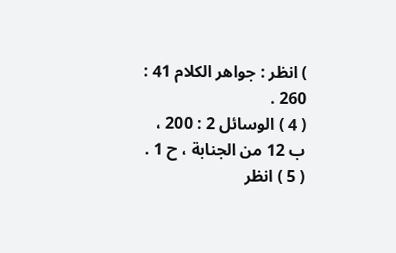) انظر : جواهر الكلام 41 : 260 .
( 4 ) الوسائل 2 : 200 ، ب 12 من الجنابة ، ح 1 .
( 5 ) انظر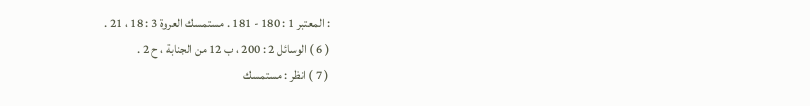: المعتبر 1 : 180 - 181 . مستمسك العروة 3 : 18 ، 21 .
( 6 ) الوسائل 2 : 200 ، ب 12 من الجنابة ، ح 2 .
( 7 ) انظر : مستمسك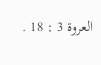العروة 3 : 18 .